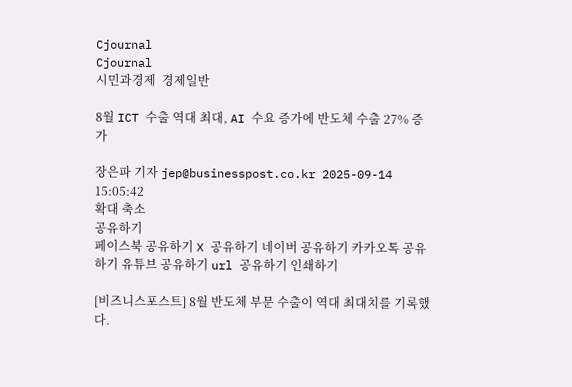Cjournal
Cjournal
시민과경제  경제일반

8월 ICT 수출 역대 최대, AI 수요 증가에 반도체 수출 27% 증가

장은파 기자 jep@businesspost.co.kr 2025-09-14 15:05:42
확대 축소
공유하기
페이스북 공유하기 X 공유하기 네이버 공유하기 카카오톡 공유하기 유튜브 공유하기 url 공유하기 인쇄하기

[비즈니스포스트] 8월 반도체 부문 수출이 역대 최대치를 기록했다.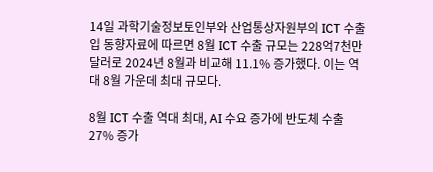14일 과학기술정보토인부와 산업통상자원부의 ICT 수출입 동향자료에 따르면 8월 ICT 수출 규모는 228억7천만 달러로 2024년 8월과 비교해 11.1% 증가했다. 이는 역대 8월 가운데 최대 규모다.

8월 ICT 수출 역대 최대, AI 수요 증가에 반도체 수출 27% 증가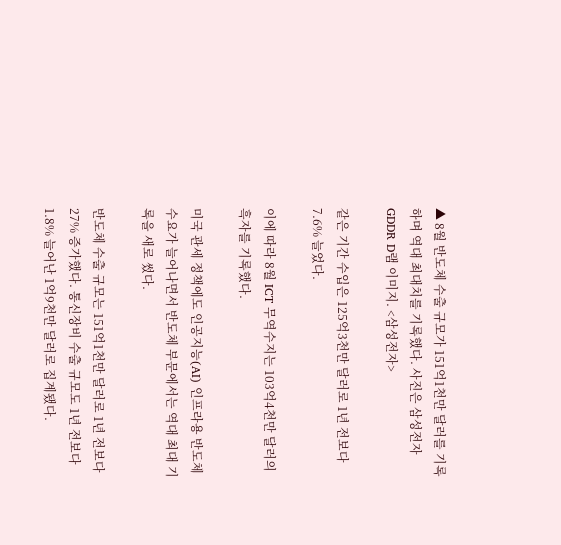▲ 8월 반도체 수출 규모가 151억1천만 달러를 기록하며 역대 최대치를 기록했다. 사진은 삼성전자 GDDR D램 이미지. <삼성전자>

같은 기간 수입은 125억3천만 달러로 1년 전보다 7.6% 늘었다.

이에 따라 8월 ICT 무역수지는 103억4천만 달러의 흑자를 기록했다.

미국 관세 정책에도 인공지능(AI) 인프라용 반도체 수요가 늘어나면서 반도체 부문에서는 역대 최대 기록을 새로 썼다.

반도체 수출 규모는 151억1천만 달러로 1년 전보다 27% 증가했다. 통신장비 수출 규모도 1년 전보다 1.8% 늘어난 1억9천만 달러로 집계됐다.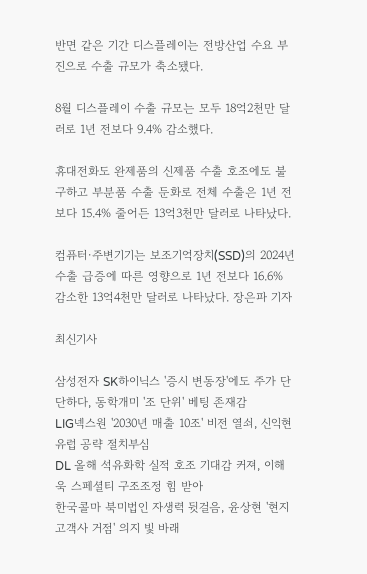반면 같은 기간 디스플레이는 전방산업 수요 부진으로 수출 규모가 축소됐다.

8월 디스플레이 수출 규모는 모두 18억2천만 달러로 1년 전보다 9.4% 감소했다.

휴대전화도 완제품의 신제품 수출 호조에도 불구하고 부분품 수출 둔화로 전체 수출은 1년 전보다 15.4% 줄어든 13억3천만 달러로 나타났다.

컴퓨터·주변기기는 보조기억장치(SSD)의 2024년 수출 급증에 따른 영향으로 1년 전보다 16.6% 감소한 13억4천만 달러로 나타났다. 장은파 기자

최신기사

삼성전자 SK하이닉스 '증시 변동장'에도 주가 단단하다, 동학개미 '조 단위' 베팅 존재감
LIG넥스원 '2030년 매출 10조' 비전 열쇠, 신익현 유럽 공략 절치부심
DL 올해 석유화학 실적 호조 기대감 커져, 이해욱 스페셜티 구조조정 힘 받아
한국콜마 북미법인 자생력 뒷걸음, 윤상현 '현지 고객사 거점' 의지 빛 바래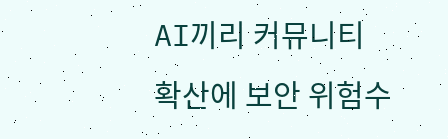AI끼리 커뮤니티 확산에 보안 위험수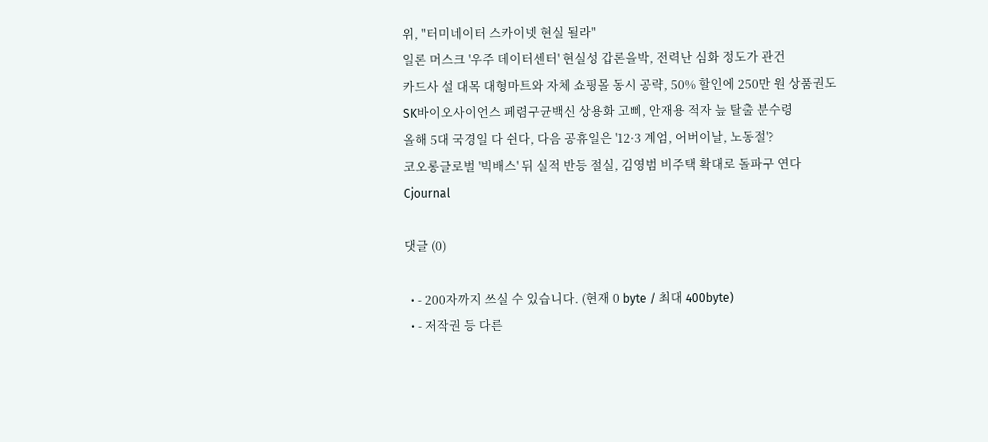위, "터미네이터 스카이넷 현실 될라"
일론 머스크 '우주 데이터센터' 현실성 갑론을박, 전력난 심화 정도가 관건
카드사 설 대목 대형마트와 자체 쇼핑몰 동시 공략, 50% 할인에 250만 원 상품권도
SK바이오사이언스 페렴구균백신 상용화 고삐, 안재용 적자 늪 탈출 분수령
올해 5대 국경일 다 쉰다, 다음 공휴일은 '12·3 계엄, 어버이날, 노동절'?
코오롱글로벌 '빅배스' 뒤 실적 반등 절실, 김영범 비주택 확대로 돌파구 연다
Cjournal

댓글 (0)

  • - 200자까지 쓰실 수 있습니다. (현재 0 byte / 최대 400byte)
  • - 저작권 등 다른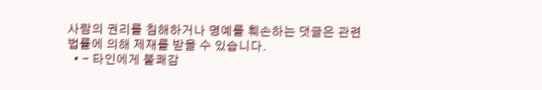사람의 권리를 침해하거나 명예를 훼손하는 댓글은 관련 법률에 의해 제재를 받을 수 있습니다.
  • - 타인에게 불쾌감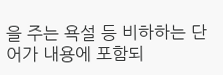을 주는 욕설 등 비하하는 단어가 내용에 포함되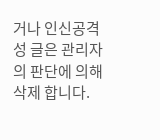거나 인신공격성 글은 관리자의 판단에 의해 삭제 합니다.